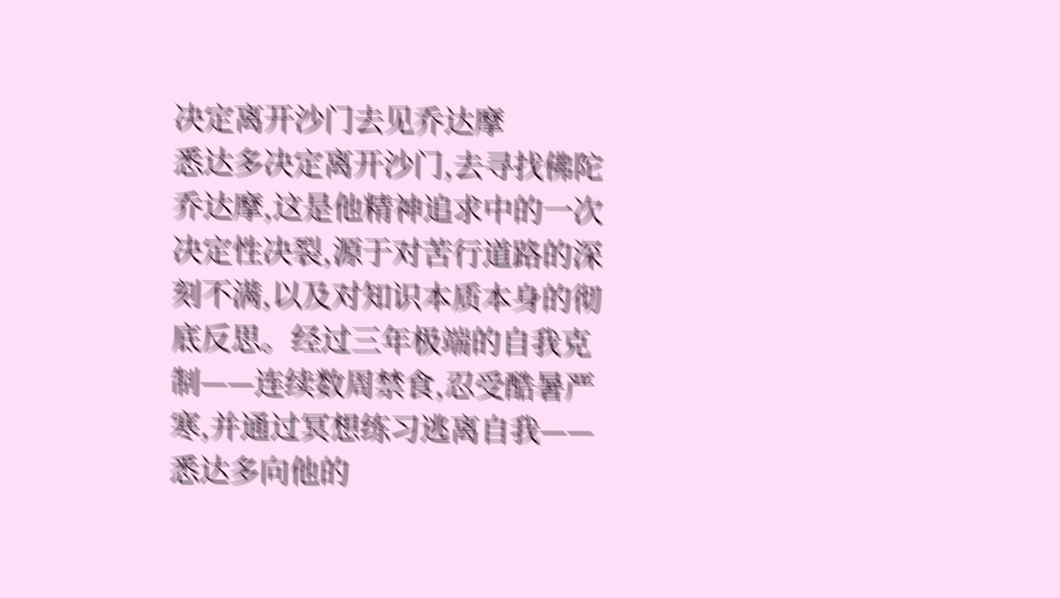决定离开沙门去见乔达摩
悉达多决定离开沙门,去寻找佛陀乔达摩,这是他精神追求中的一次决定性决裂,源于对苦行道路的深刻不满,以及对知识本质本身的彻底反思。经过三年极端的自我克制——连续数周禁食,忍受酷暑严寒,并通过冥想练习逃离自我——悉达多向他的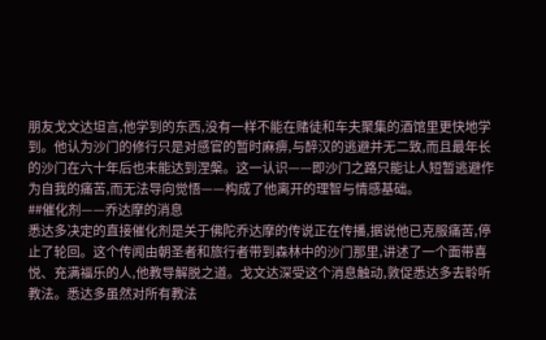朋友戈文达坦言,他学到的东西,没有一样不能在赌徒和车夫聚集的酒馆里更快地学到。他认为沙门的修行只是对感官的暂时麻痹,与醉汉的逃避并无二致,而且最年长的沙门在六十年后也未能达到涅槃。这一认识——即沙门之路只能让人短暂逃避作为自我的痛苦,而无法导向觉悟——构成了他离开的理智与情感基础。
##催化剂——乔达摩的消息
悉达多决定的直接催化剂是关于佛陀乔达摩的传说正在传播,据说他已克服痛苦,停止了轮回。这个传闻由朝圣者和旅行者带到森林中的沙门那里,讲述了一个面带喜悦、充满福乐的人,他教导解脱之道。戈文达深受这个消息触动,敦促悉达多去聆听教法。悉达多虽然对所有教法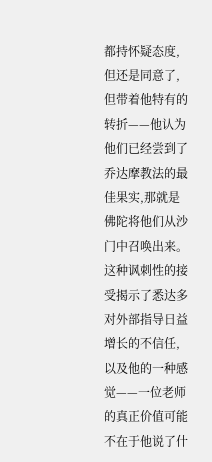都持怀疑态度,但还是同意了,但带着他特有的转折——他认为他们已经尝到了乔达摩教法的最佳果实,那就是佛陀将他们从沙门中召唤出来。这种讽刺性的接受揭示了悉达多对外部指导日益增长的不信任,以及他的一种感觉——一位老师的真正价值可能不在于他说了什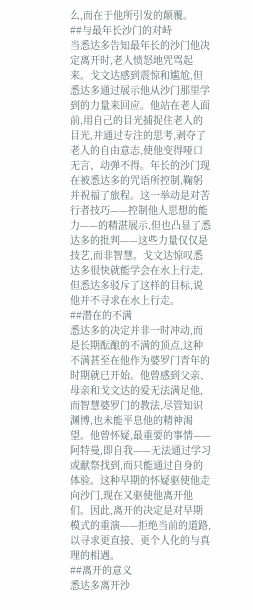么,而在于他所引发的颠覆。
##与最年长沙门的对峙
当悉达多告知最年长的沙门他决定离开时,老人愤怒地咒骂起来。戈文达感到震惊和尴尬,但悉达多通过展示他从沙门那里学到的力量来回应。他站在老人面前,用自己的目光捕捉住老人的目光,并通过专注的思考,剥夺了老人的自由意志,使他变得哑口无言、动弹不得。年长的沙门现在被悉达多的咒语所控制,鞠躬并祝福了旅程。这一举动是对苦行者技巧——控制他人思想的能力——的精湛展示,但也凸显了悉达多的批判——这些力量仅仅是技艺,而非智慧。戈文达惊叹悉达多很快就能学会在水上行走,但悉达多驳斥了这样的目标,说他并不寻求在水上行走。
##潜在的不满
悉达多的决定并非一时冲动,而是长期酝酿的不满的顶点,这种不满甚至在他作为婆罗门青年的时期就已开始。他曾感到父亲、母亲和戈文达的爱无法满足他,而智慧婆罗门的教法,尽管知识渊博,也未能平息他的精神渴望。他曾怀疑,最重要的事情——阿特曼,即自我——无法通过学习或献祭找到,而只能通过自身的体验。这种早期的怀疑驱使他走向沙门,现在又驱使他离开他们。因此,离开的决定是对早期模式的重演——拒绝当前的道路,以寻求更直接、更个人化的与真理的相遇。
##离开的意义
悉达多离开沙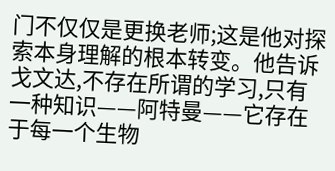门不仅仅是更换老师;这是他对探索本身理解的根本转变。他告诉戈文达,不存在所谓的学习,只有一种知识——阿特曼——它存在于每一个生物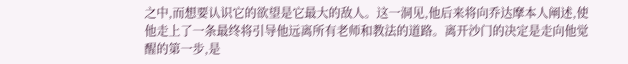之中,而想要认识它的欲望是它最大的敌人。这一洞见,他后来将向乔达摩本人阐述,使他走上了一条最终将引导他远离所有老师和教法的道路。离开沙门的决定是走向他觉醒的第一步,是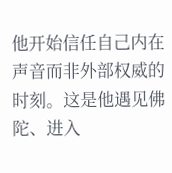他开始信任自己内在声音而非外部权威的时刻。这是他遇见佛陀、进入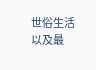世俗生活以及最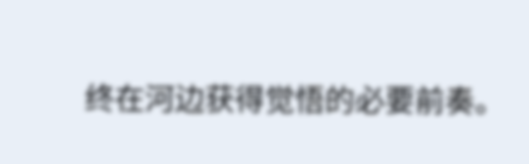终在河边获得觉悟的必要前奏。